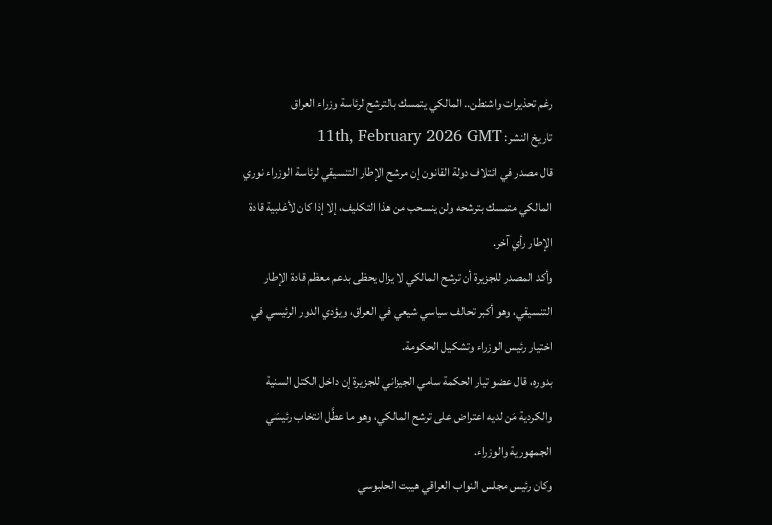رغم تحذيرات واشنطن.. المالكي يتمسك بالترشح لرئاسة وزراء العراق
تاريخ النشر: 11th, February 2026 GMT
قال مصدر في ائتلاف دولة القانون إن مرشح الإطار التنسيقي لرئاسة الوزراء نوري المالكي متمسك بترشحه ولن ينسحب من هذا التكليف، إلا إذا كان لأغلبية قادة الإطار رأي آخر.
وأكد المصدر للجزيرة أن ترشح المالكي لا يزال يحظى بدعم معظم قادة الإطار التنسيقي، وهو أكبر تحالف سياسي شيعي في العراق، ويؤدي الدور الرئيسي في اختيار رئيس الوزراء وتشكيل الحكومة.
بدوره، قال عضو تيار الحكمة سامي الجيزاني للجزيرة إن داخل الكتل السنية والكردية مَن لديه اعتراض على ترشح المالكي، وهو ما عطَّل انتخاب رئيسَي الجمهورية والوزراء.
وكان رئيس مجلس النواب العراقي هيبت الحلبوسي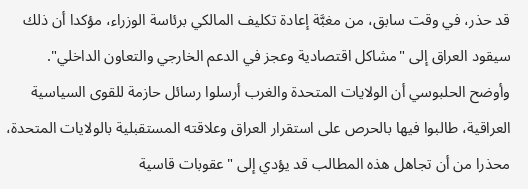قد حذر، في وقت سابق، من مغبَّة إعادة تكليف المالكي برئاسة الوزراء، مؤكدا أن ذلك سيقود العراق إلى "مشاكل اقتصادية وعجز في الدعم الخارجي والتعاون الداخلي".
وأوضح الحلبوسي أن الولايات المتحدة والغرب أرسلوا رسائل حازمة للقوى السياسية العراقية، طالبوا فيها بالحرص على استقرار العراق وعلاقته المستقبلية بالولايات المتحدة، محذرا من أن تجاهل هذه المطالب قد يؤدي إلى "عقوبات قاسية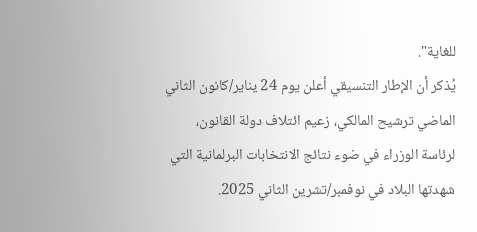للغاية".
يُذكر أن الإطار التنسيقي أعلن يوم 24 يناير/كانون الثاني الماضي ترشيح المالكي، زعيم ائتلاف دولة القانون، لرئاسة الوزراء في ضوء نتائج الانتخابات البرلمانية التي شهدتها البلاد في نوفمبر/تشرين الثاني 2025.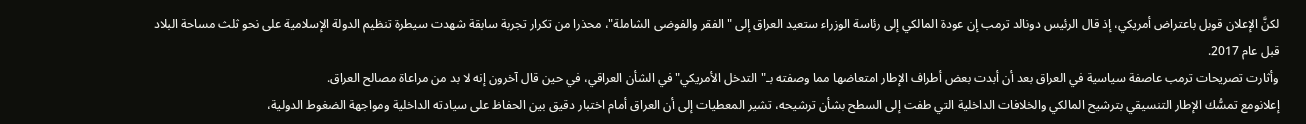لكنَّ الإعلان قوبل باعتراض أمريكي، إذ قال الرئيس دونالد ترمب إن عودة المالكي إلى رئاسة الوزراء ستعيد العراق إلى "الفقر والفوضى الشاملة"، محذرا من تكرار تجربة سابقة شهدت سيطرة تنظيم الدولة الإسلامية على نحو ثلث مساحة البلاد قبل عام 2017.
وأثارت تصريحات ترمب عاصفة سياسية في العراق بعد أن أبدت بعض أطراف الإطار امتعاضها مما وصفته بـ"التدخل الأمريكي" في الشأن العراقي، في حين قال آخرون إنه لا بد من مراعاة مصالح العراق.
إعلانومع تمسُّك الإطار التنسيقي بترشيح المالكي والخلافات الداخلية التي طفت إلى السطح بشأن ترشيحه، تشير المعطيات إلى أن العراق أمام اختبار دقيق بين الحفاظ على سيادته الداخلية ومواجهة الضغوط الدولية،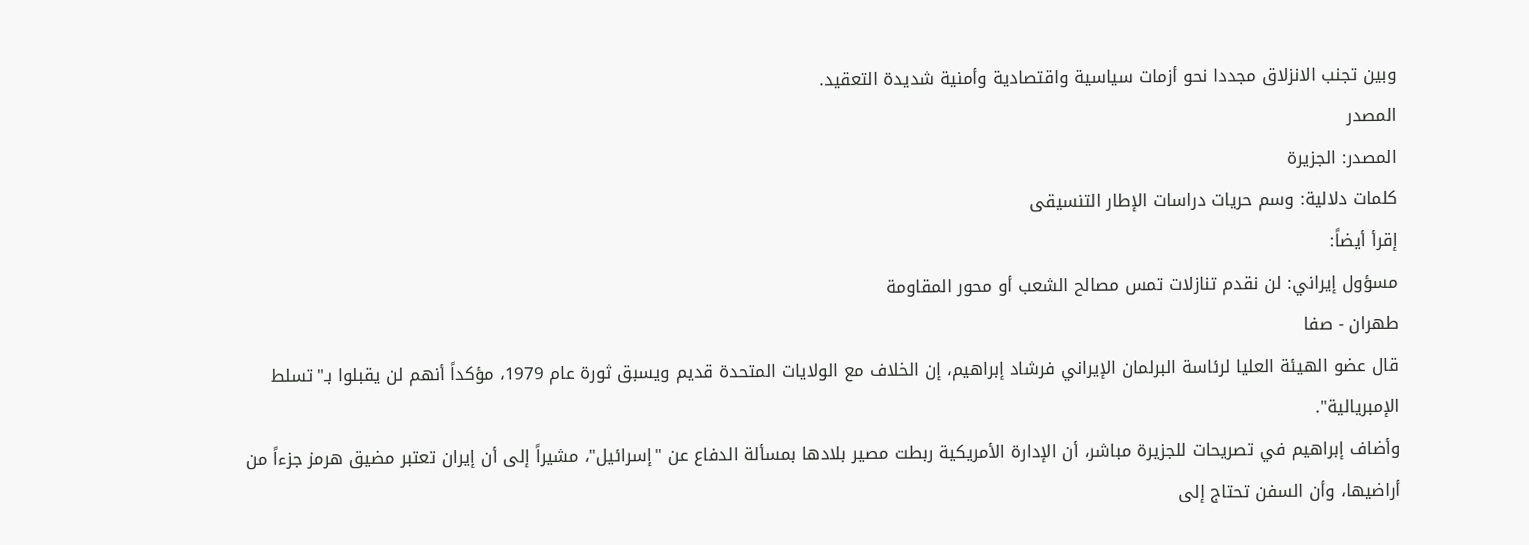وبين تجنب الانزلاق مجددا نحو أزمات سياسية واقتصادية وأمنية شديدة التعقيد.
المصدر
المصدر: الجزيرة
كلمات دلالية: وسم حريات دراسات الإطار التنسیقی
إقرأ أيضاً:
مسؤول إيراني: لن نقدم تنازلات تمس مصالح الشعب أو محور المقاومة
طهران - صفا
قال عضو الهيئة العليا لرئاسة البرلمان الإيراني فرشاد إبراهيم، إن الخلاف مع الولايات المتحدة قديم ويسبق ثورة عام 1979، مؤكداً أنهم لن يقبلوا بـ"تسلط الإمبريالية".
وأضاف إبراهيم في تصريحات للجزيرة مباشر، أن الإدارة الأمريكية ربطت مصير بلادها بمسألة الدفاع عن "إسرائيل"، مشيراً إلى أن إيران تعتبر مضيق هرمز جزءاً من أراضيها، وأن السفن تحتاج إلى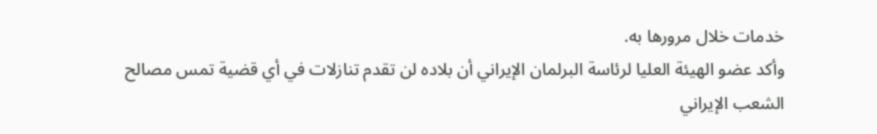خدمات خلال مرورها به.
وأكد عضو الهيئة العليا لرئاسة البرلمان الإيراني أن بلاده لن تقدم تنازلات في أي قضية تمس مصالح الشعب الإيراني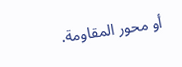أو محور المقاومة.